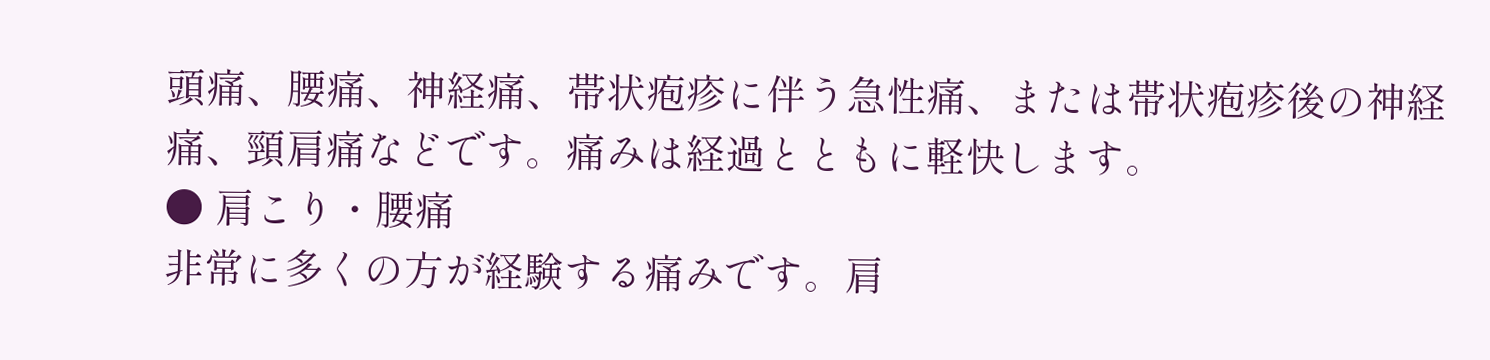頭痛、腰痛、神経痛、帯状疱疹に伴う急性痛、または帯状疱疹後の神経痛、頸肩痛などです。痛みは経過とともに軽快します。
● 肩こり・腰痛
非常に多くの方が経験する痛みです。肩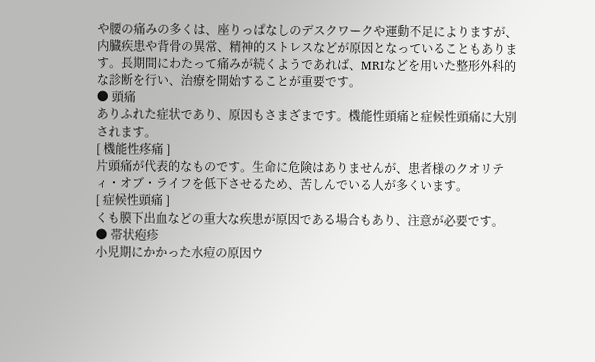や腰の痛みの多くは、座りっぱなしのデスクワークや運動不足によりますが、内臓疾患や背骨の異常、精神的ストレスなどが原因となっていることもあります。長期間にわたって痛みが続くようであれば、MRIなどを用いた整形外科的な診断を行い、治療を開始することが重要です。
● 頭痛
ありふれた症状であり、原因もさまざまです。機能性頭痛と症候性頭痛に大別されます。
[ 機能性疼痛 ]
片頭痛が代表的なものです。生命に危険はありませんが、患者様のクオリティ・オブ・ライフを低下させるため、苦しんでいる人が多くいます。
[ 症候性頭痛 ]
くも膜下出血などの重大な疾患が原因である場合もあり、注意が必要です。
● 帯状疱疹
小児期にかかった水痘の原因ウ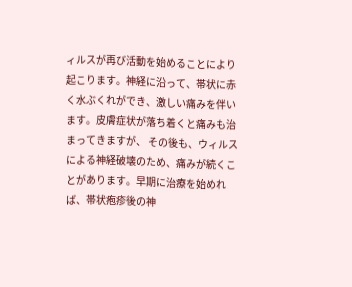ィルスが再び活動を始めることにより起こります。神経に沿って、帯状に赤く水ぶくれができ、激しい痛みを伴います。皮膚症状が落ち着くと痛みも治まってきますが、 その後も、ウィルスによる神経破壊のため、痛みが続くことがあります。早期に治療を始めれば、帯状疱疹後の神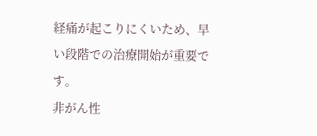経痛が起こりにくいため、早い段階での治療開始が重要です。
非がん性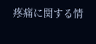疼痛に関する情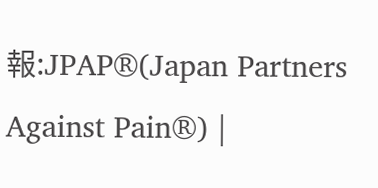報:JPAP®(Japan Partners Against Pain®) |